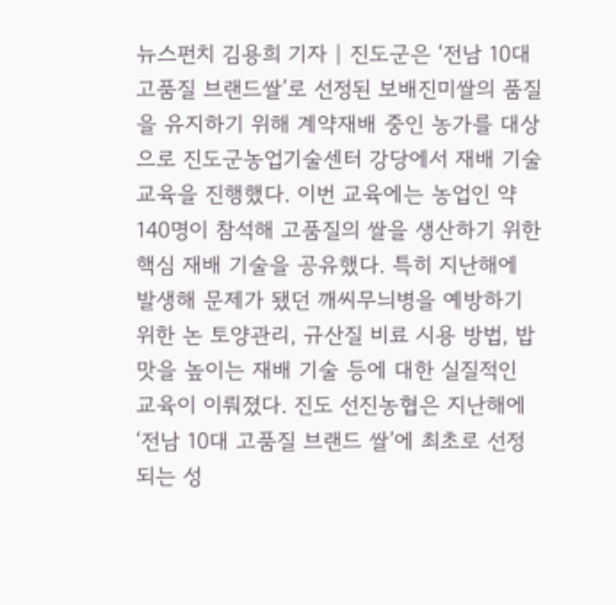뉴스펀치 김용희 기자 | 진도군은 ‘전남 10대 고품질 브랜드쌀’로 선정된 보배진미쌀의 품질을 유지하기 위해 계약재배 중인 농가를 대상으로 진도군농업기술센터 강당에서 재배 기술 교육을 진행했다. 이번 교육에는 농업인 약 140명이 참석해 고품질의 쌀을 생산하기 위한 핵심 재배 기술을 공유했다. 특히 지난해에 발생해 문제가 됐던 깨씨무늬병을 예방하기 위한 논 토양관리, 규산질 비료 시용 방법, 밥맛을 높이는 재배 기술 등에 대한 실질적인 교육이 이뤄졌다. 진도 선진농협은 지난해에 ‘전남 10대 고품질 브랜드 쌀’에 최초로 선정되는 성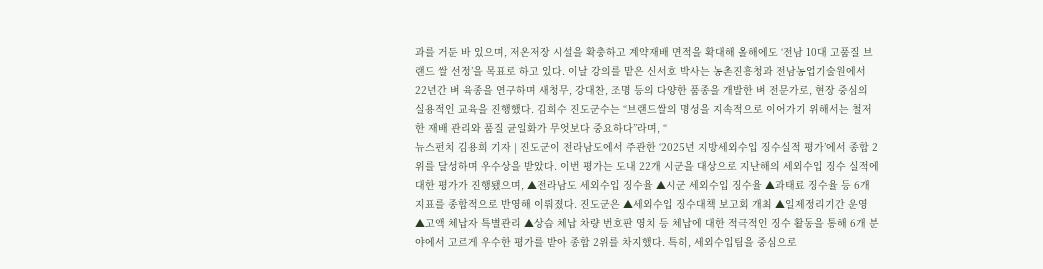과를 거둔 바 있으며, 저온저장 시설을 확충하고 계약재배 면적을 확대해 올해에도 ‘전남 10대 고품질 브랜드 쌀 선정’을 목표로 하고 있다. 이날 강의를 맡은 신서호 박사는 농촌진흥청과 전남농업기술원에서 22년간 벼 육종을 연구하며 새청무, 강대찬, 조명 등의 다양한 품종을 개발한 벼 전문가로, 현장 중심의 실용적인 교육을 진행했다. 김희수 진도군수는 “브랜드쌀의 명성을 지속적으로 이어가기 위해서는 철저한 재배 관리와 품질 균일화가 무엇보다 중요하다”라며, “
뉴스펀치 김용희 기자 | 진도군이 전라남도에서 주관한 ‘2025년 지방세외수입 징수실적 평가’에서 종합 2위를 달성하며 우수상을 받았다. 이번 평가는 도내 22개 시군을 대상으로 지난해의 세외수입 징수 실적에 대한 평가가 진행됐으며, ▲전라남도 세외수입 징수율 ▲시군 세외수입 징수율 ▲과태료 징수율 등 6개 지표를 종합적으로 반영해 이뤄졌다. 진도군은 ▲세외수입 징수대책 보고회 개최 ▲일제정리기간 운영 ▲고액 체납자 특별관리 ▲상습 체납 차량 번호판 영치 등 체납에 대한 적극적인 징수 활동을 통해 6개 분야에서 고르게 우수한 평가를 받아 종합 2위를 차지했다. 특히, 세외수입팀을 중심으로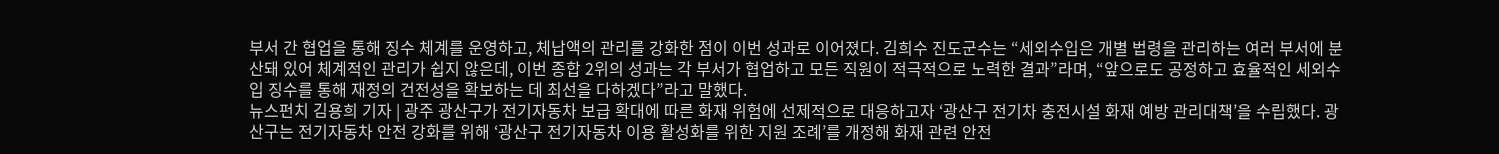부서 간 협업을 통해 징수 체계를 운영하고, 체납액의 관리를 강화한 점이 이번 성과로 이어졌다. 김희수 진도군수는 “세외수입은 개별 법령을 관리하는 여러 부서에 분산돼 있어 체계적인 관리가 쉽지 않은데, 이번 종합 2위의 성과는 각 부서가 협업하고 모든 직원이 적극적으로 노력한 결과”라며, “앞으로도 공정하고 효율적인 세외수입 징수를 통해 재정의 건전성을 확보하는 데 최선을 다하겠다”라고 말했다.
뉴스펀치 김용희 기자 | 광주 광산구가 전기자동차 보급 확대에 따른 화재 위험에 선제적으로 대응하고자 ‘광산구 전기차 충전시설 화재 예방 관리대책’을 수립했다. 광산구는 전기자동차 안전 강화를 위해 ‘광산구 전기자동차 이용 활성화를 위한 지원 조례’를 개정해 화재 관련 안전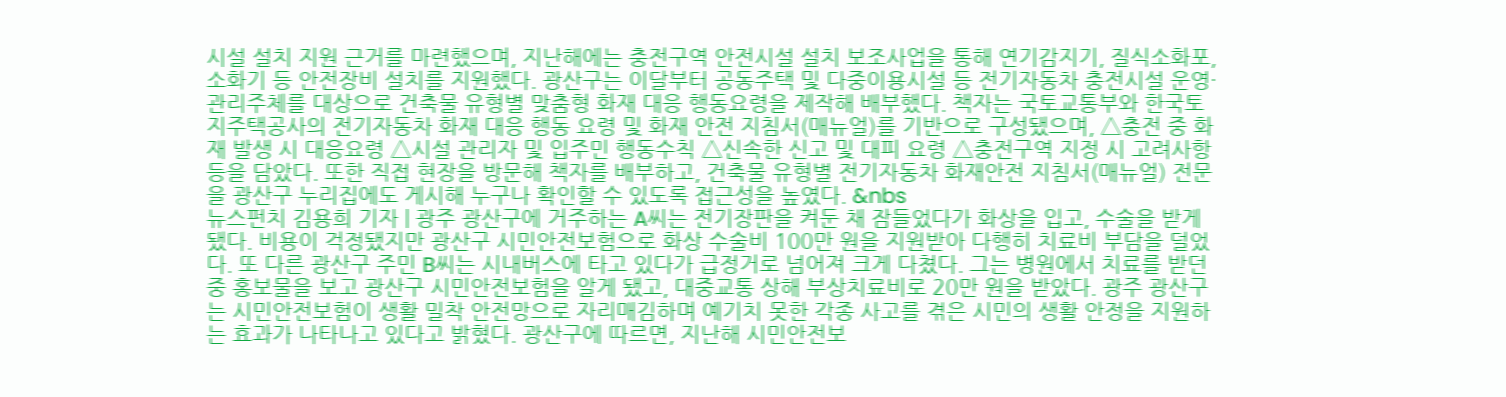시설 설치 지원 근거를 마련했으며, 지난해에는 충전구역 안전시설 설치 보조사업을 통해 연기감지기, 질식소화포, 소화기 등 안전장비 설치를 지원했다. 광산구는 이달부터 공동주택 및 다중이용시설 등 전기자동차 충전시설 운영·관리주체를 대상으로 건축물 유형별 맞춤형 화재 대응 행동요령을 제작해 배부했다. 책자는 국토교통부와 한국토지주택공사의 전기자동차 화재 대응 행동 요령 및 화재 안전 지침서(매뉴얼)를 기반으로 구성됐으며, △충전 중 화재 발생 시 대응요령 △시설 관리자 및 입주민 행동수칙 △신속한 신고 및 대피 요령 △충전구역 지정 시 고려사항 등을 담았다. 또한 직접 현장을 방문해 책자를 배부하고, 건축물 유형별 전기자동차 화재안전 지침서(매뉴얼) 전문을 광산구 누리집에도 게시해 누구나 확인할 수 있도록 접근성을 높였다. &nbs
뉴스펀치 김용희 기자 | 광주 광산구에 거주하는 A씨는 전기장판을 켜둔 채 잠들었다가 화상을 입고, 수술을 받게 됐다. 비용이 걱정됐지만 광산구 시민안전보험으로 화상 수술비 100만 원을 지원받아 다행히 치료비 부담을 덜었다. 또 다른 광산구 주민 B씨는 시내버스에 타고 있다가 급정거로 넘어져 크게 다쳤다. 그는 병원에서 치료를 받던 중 홍보물을 보고 광산구 시민안전보험을 알게 됐고, 대중교통 상해 부상치료비로 20만 원을 받았다. 광주 광산구는 시민안전보험이 생활 밀착 안전망으로 자리매김하며 예기치 못한 각종 사고를 겪은 시민의 생활 안정을 지원하는 효과가 나타나고 있다고 밝혔다. 광산구에 따르면, 지난해 시민안전보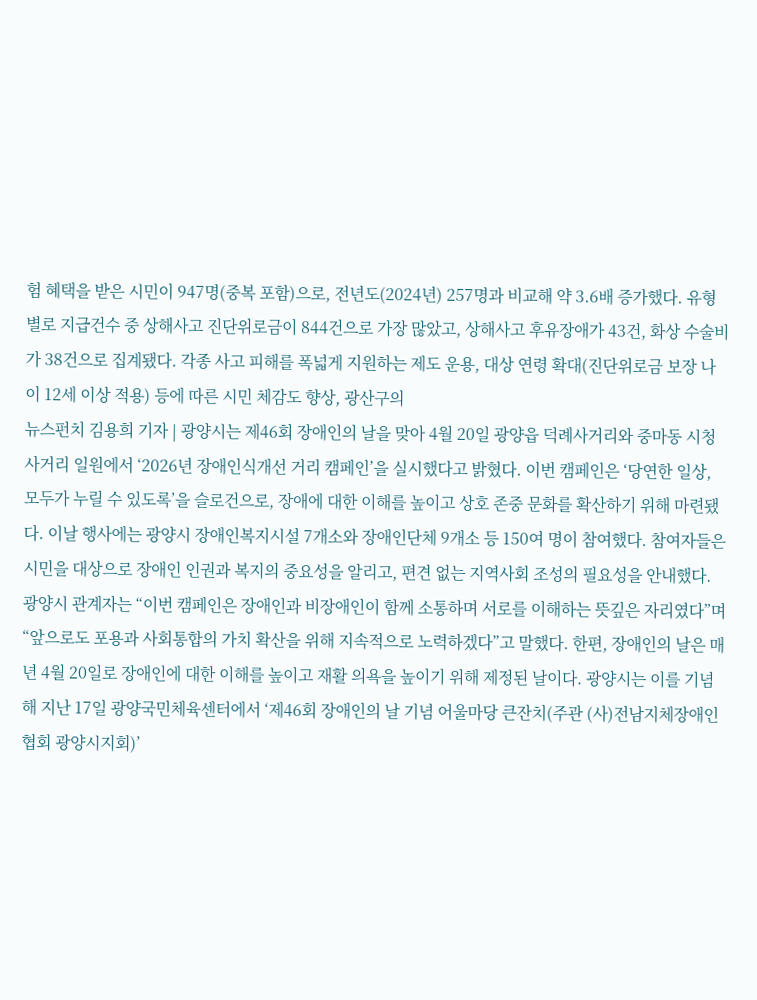험 혜택을 받은 시민이 947명(중복 포함)으로, 전년도(2024년) 257명과 비교해 약 3.6배 증가했다. 유형별로 지급건수 중 상해사고 진단위로금이 844건으로 가장 많았고, 상해사고 후유장애가 43건, 화상 수술비가 38건으로 집계됐다. 각종 사고 피해를 폭넓게 지원하는 제도 운용, 대상 연령 확대(진단위로금 보장 나이 12세 이상 적용) 등에 따른 시민 체감도 향상, 광산구의
뉴스펀치 김용희 기자 | 광양시는 제46회 장애인의 날을 맞아 4월 20일 광양읍 덕례사거리와 중마동 시청사거리 일원에서 ‘2026년 장애인식개선 거리 캠페인’을 실시했다고 밝혔다. 이번 캠페인은 ‘당연한 일상, 모두가 누릴 수 있도록’을 슬로건으로, 장애에 대한 이해를 높이고 상호 존중 문화를 확산하기 위해 마련됐다. 이날 행사에는 광양시 장애인복지시설 7개소와 장애인단체 9개소 등 150여 명이 참여했다. 참여자들은 시민을 대상으로 장애인 인권과 복지의 중요성을 알리고, 편견 없는 지역사회 조성의 필요성을 안내했다. 광양시 관계자는 “이번 캠페인은 장애인과 비장애인이 함께 소통하며 서로를 이해하는 뜻깊은 자리였다”며 “앞으로도 포용과 사회통합의 가치 확산을 위해 지속적으로 노력하겠다”고 말했다. 한편, 장애인의 날은 매년 4월 20일로 장애인에 대한 이해를 높이고 재활 의욕을 높이기 위해 제정된 날이다. 광양시는 이를 기념해 지난 17일 광양국민체육센터에서 ‘제46회 장애인의 날 기념 어울마당 큰잔치(주관 (사)전남지체장애인협회 광양시지회)’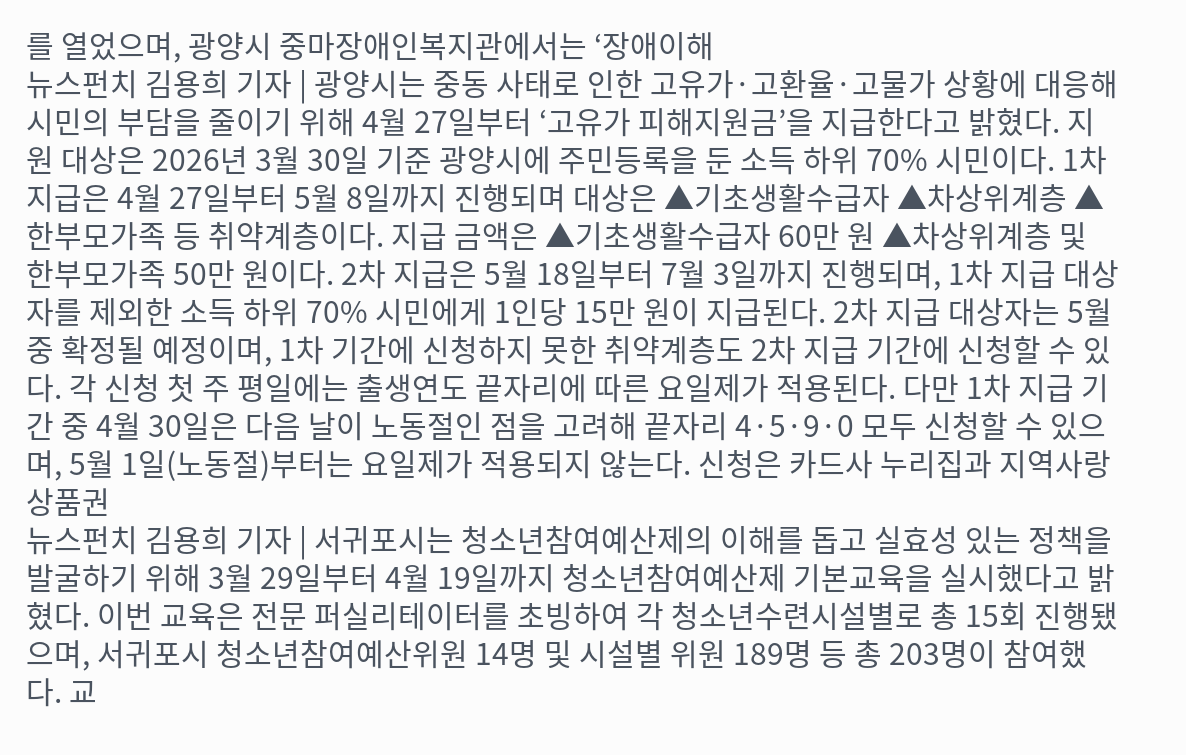를 열었으며, 광양시 중마장애인복지관에서는 ‘장애이해
뉴스펀치 김용희 기자 | 광양시는 중동 사태로 인한 고유가·고환율·고물가 상황에 대응해 시민의 부담을 줄이기 위해 4월 27일부터 ‘고유가 피해지원금’을 지급한다고 밝혔다. 지원 대상은 2026년 3월 30일 기준 광양시에 주민등록을 둔 소득 하위 70% 시민이다. 1차 지급은 4월 27일부터 5월 8일까지 진행되며 대상은 ▲기초생활수급자 ▲차상위계층 ▲한부모가족 등 취약계층이다. 지급 금액은 ▲기초생활수급자 60만 원 ▲차상위계층 및 한부모가족 50만 원이다. 2차 지급은 5월 18일부터 7월 3일까지 진행되며, 1차 지급 대상자를 제외한 소득 하위 70% 시민에게 1인당 15만 원이 지급된다. 2차 지급 대상자는 5월 중 확정될 예정이며, 1차 기간에 신청하지 못한 취약계층도 2차 지급 기간에 신청할 수 있다. 각 신청 첫 주 평일에는 출생연도 끝자리에 따른 요일제가 적용된다. 다만 1차 지급 기간 중 4월 30일은 다음 날이 노동절인 점을 고려해 끝자리 4·5·9·0 모두 신청할 수 있으며, 5월 1일(노동절)부터는 요일제가 적용되지 않는다. 신청은 카드사 누리집과 지역사랑상품권
뉴스펀치 김용희 기자 | 서귀포시는 청소년참여예산제의 이해를 돕고 실효성 있는 정책을 발굴하기 위해 3월 29일부터 4월 19일까지 청소년참여예산제 기본교육을 실시했다고 밝혔다. 이번 교육은 전문 퍼실리테이터를 초빙하여 각 청소년수련시설별로 총 15회 진행됐으며, 서귀포시 청소년참여예산위원 14명 및 시설별 위원 189명 등 총 203명이 참여했다. 교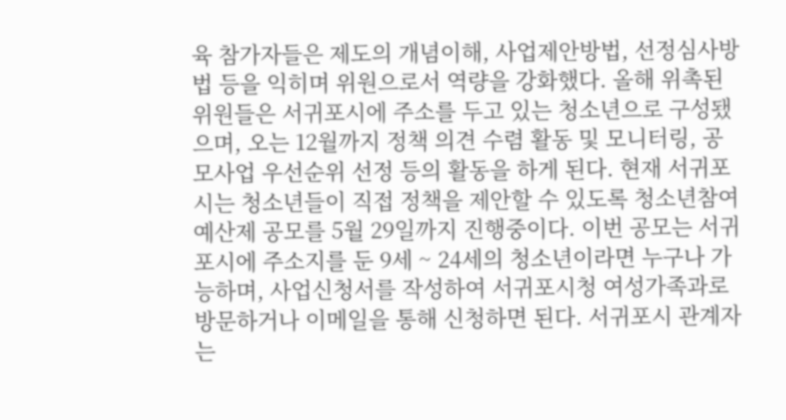육 참가자들은 제도의 개념이해, 사업제안방법, 선정심사방법 등을 익히며 위원으로서 역량을 강화했다. 올해 위촉된 위원들은 서귀포시에 주소를 두고 있는 청소년으로 구성됐으며, 오는 12월까지 정책 의견 수렴 활동 및 모니터링, 공모사업 우선순위 선정 등의 활동을 하게 된다. 현재 서귀포시는 청소년들이 직접 정책을 제안할 수 있도록 청소년참여예산제 공모를 5월 29일까지 진행중이다. 이번 공모는 서귀포시에 주소지를 둔 9세 ~ 24세의 청소년이라면 누구나 가능하며, 사업신청서를 작성하여 서귀포시청 여성가족과로 방문하거나 이메일을 통해 신청하면 된다. 서귀포시 관계자는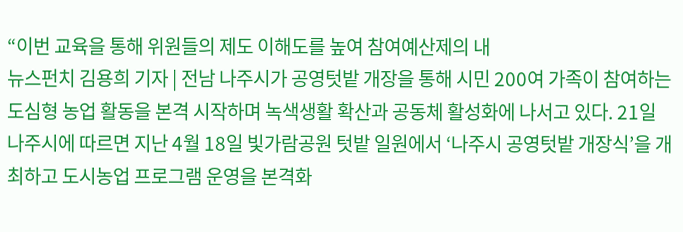“이번 교육을 통해 위원들의 제도 이해도를 높여 참여예산제의 내
뉴스펀치 김용희 기자 | 전남 나주시가 공영텃밭 개장을 통해 시민 200여 가족이 참여하는 도심형 농업 활동을 본격 시작하며 녹색생활 확산과 공동체 활성화에 나서고 있다. 21일 나주시에 따르면 지난 4월 18일 빛가람공원 텃밭 일원에서 ‘나주시 공영텃밭 개장식’을 개최하고 도시농업 프로그램 운영을 본격화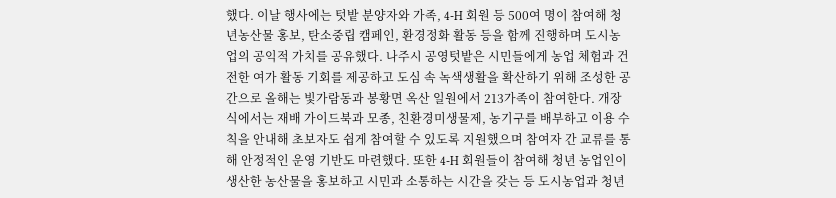했다. 이날 행사에는 텃밭 분양자와 가족, 4-H 회원 등 500여 명이 참여해 청년농산물 홍보, 탄소중립 캠페인, 환경정화 활동 등을 함께 진행하며 도시농업의 공익적 가치를 공유했다. 나주시 공영텃밭은 시민들에게 농업 체험과 건전한 여가 활동 기회를 제공하고 도심 속 녹색생활을 확산하기 위해 조성한 공간으로 올해는 빛가람동과 봉황면 옥산 일원에서 213가족이 참여한다. 개장식에서는 재배 가이드북과 모종, 친환경미생물제, 농기구를 배부하고 이용 수칙을 안내해 초보자도 쉽게 참여할 수 있도록 지원했으며 참여자 간 교류를 통해 안정적인 운영 기반도 마련했다. 또한 4-H 회원들이 참여해 청년 농업인이 생산한 농산물을 홍보하고 시민과 소통하는 시간을 갖는 등 도시농업과 청년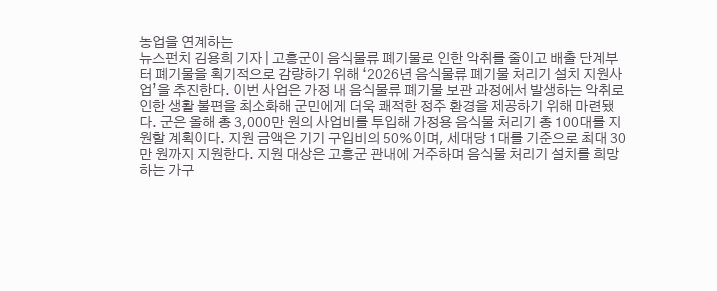농업을 연계하는
뉴스펀치 김용희 기자 | 고흥군이 음식물류 폐기물로 인한 악취를 줄이고 배출 단계부터 폐기물을 획기적으로 감량하기 위해 ‘2026년 음식물류 폐기물 처리기 설치 지원사업’을 추진한다. 이번 사업은 가정 내 음식물류 폐기물 보관 과정에서 발생하는 악취로 인한 생활 불편을 최소화해 군민에게 더욱 쾌적한 정주 환경을 제공하기 위해 마련됐다. 군은 올해 총 3,000만 원의 사업비를 투입해 가정용 음식물 처리기 총 100대를 지원할 계획이다. 지원 금액은 기기 구입비의 50%이며, 세대당 1대를 기준으로 최대 30만 원까지 지원한다. 지원 대상은 고흥군 관내에 거주하며 음식물 처리기 설치를 희망하는 가구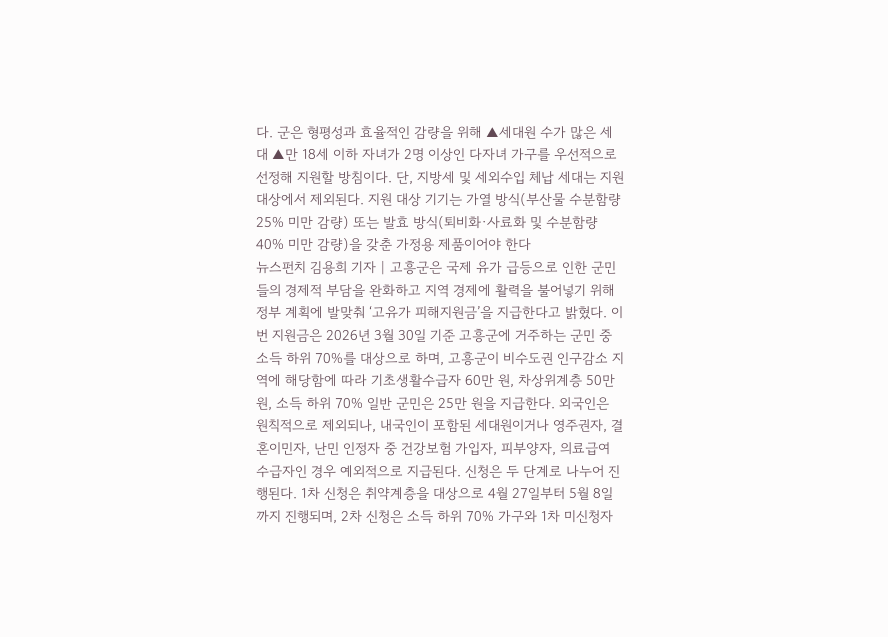다. 군은 형평성과 효율적인 감량을 위해 ▲세대원 수가 많은 세대 ▲만 18세 이하 자녀가 2명 이상인 다자녀 가구를 우선적으로 선정해 지원할 방침이다. 단, 지방세 및 세외수입 체납 세대는 지원 대상에서 제외된다. 지원 대상 기기는 가열 방식(부산물 수분함량 25% 미만 감량) 또는 발효 방식(퇴비화·사료화 및 수분함량 40% 미만 감량)을 갖춘 가정용 제품이어야 한다
뉴스펀치 김용희 기자 | 고흥군은 국제 유가 급등으로 인한 군민들의 경제적 부담을 완화하고 지역 경제에 활력을 불어넣기 위해 정부 계획에 발맞춰 ‘고유가 피해지원금’을 지급한다고 밝혔다. 이번 지원금은 2026년 3월 30일 기준 고흥군에 거주하는 군민 중 소득 하위 70%를 대상으로 하며, 고흥군이 비수도권 인구감소 지역에 해당함에 따라 기초생활수급자 60만 원, 차상위계층 50만 원, 소득 하위 70% 일반 군민은 25만 원을 지급한다. 외국인은 원칙적으로 제외되나, 내국인이 포함된 세대원이거나 영주권자, 결혼이민자, 난민 인정자 중 건강보험 가입자, 피부양자, 의료급여 수급자인 경우 예외적으로 지급된다. 신청은 두 단계로 나누어 진행된다. 1차 신청은 취약계층을 대상으로 4월 27일부터 5월 8일까지 진행되며, 2차 신청은 소득 하위 70% 가구와 1차 미신청자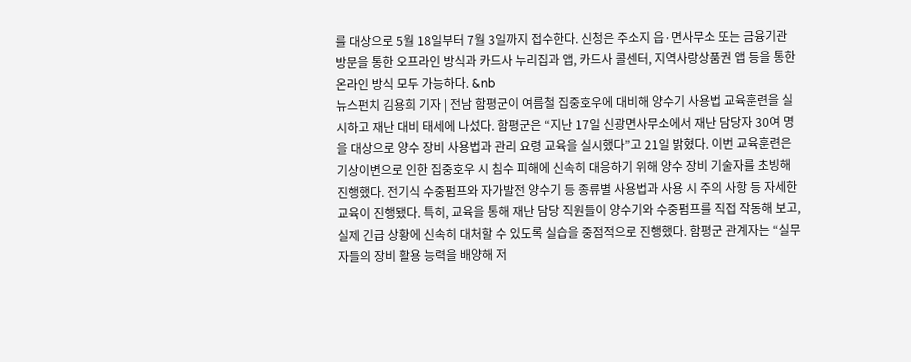를 대상으로 5월 18일부터 7월 3일까지 접수한다. 신청은 주소지 읍·면사무소 또는 금융기관 방문을 통한 오프라인 방식과 카드사 누리집과 앱, 카드사 콜센터, 지역사랑상품권 앱 등을 통한 온라인 방식 모두 가능하다. &nb
뉴스펀치 김용희 기자 | 전남 함평군이 여름철 집중호우에 대비해 양수기 사용법 교육훈련을 실시하고 재난 대비 태세에 나섰다. 함평군은 “지난 17일 신광면사무소에서 재난 담당자 30여 명을 대상으로 양수 장비 사용법과 관리 요령 교육을 실시했다”고 21일 밝혔다. 이번 교육훈련은 기상이변으로 인한 집중호우 시 침수 피해에 신속히 대응하기 위해 양수 장비 기술자를 초빙해 진행했다. 전기식 수중펌프와 자가발전 양수기 등 종류별 사용법과 사용 시 주의 사항 등 자세한 교육이 진행됐다. 특히, 교육을 통해 재난 담당 직원들이 양수기와 수중펌프를 직접 작동해 보고, 실제 긴급 상황에 신속히 대처할 수 있도록 실습을 중점적으로 진행했다. 함평군 관계자는 “실무자들의 장비 활용 능력을 배양해 저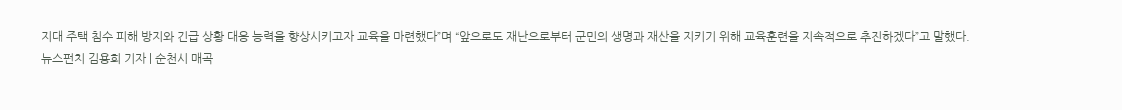지대 주택 침수 피해 방지와 긴급 상황 대응 능력을 향상시키고자 교육을 마련했다”며 “앞으로도 재난으로부터 군민의 생명과 재산을 지키기 위해 교육훈련을 지속적으로 추진하겠다”고 말했다.
뉴스펀치 김용희 기자 | 순천시 매곡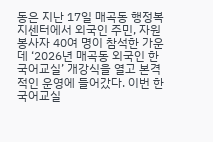동은 지난 17일 매곡동 행정복지센터에서 외국인 주민, 자원봉사자 40여 명이 참석한 가운데 ‘2026년 매곡동 외국인 한국어교실’ 개강식을 열고 본격적인 운영에 들어갔다. 이번 한국어교실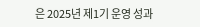은 2025년 제1기 운영 성과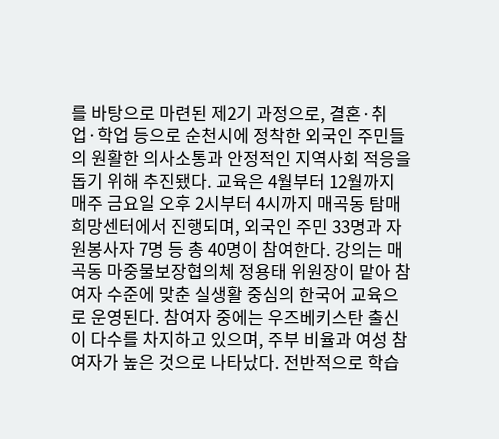를 바탕으로 마련된 제2기 과정으로, 결혼·취업·학업 등으로 순천시에 정착한 외국인 주민들의 원활한 의사소통과 안정적인 지역사회 적응을 돕기 위해 추진됐다. 교육은 4월부터 12월까지 매주 금요일 오후 2시부터 4시까지 매곡동 탐매희망센터에서 진행되며, 외국인 주민 33명과 자원봉사자 7명 등 총 40명이 참여한다. 강의는 매곡동 마중물보장협의체 정용태 위원장이 맡아 참여자 수준에 맞춘 실생활 중심의 한국어 교육으로 운영된다. 참여자 중에는 우즈베키스탄 출신이 다수를 차지하고 있으며, 주부 비율과 여성 참여자가 높은 것으로 나타났다. 전반적으로 학습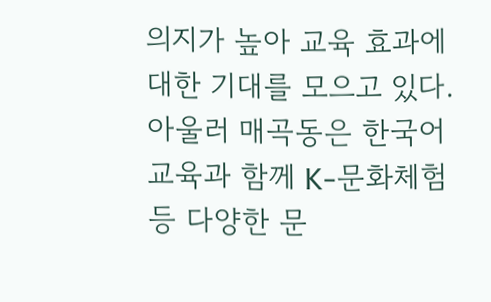의지가 높아 교육 효과에 대한 기대를 모으고 있다. 아울러 매곡동은 한국어 교육과 함께 K-문화체험 등 다양한 문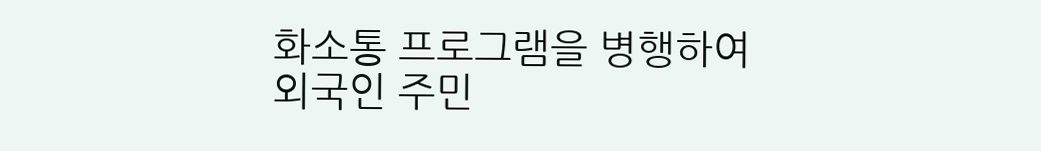화소통 프로그램을 병행하여 외국인 주민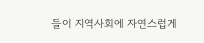들이 지역사회에 자연스럽게